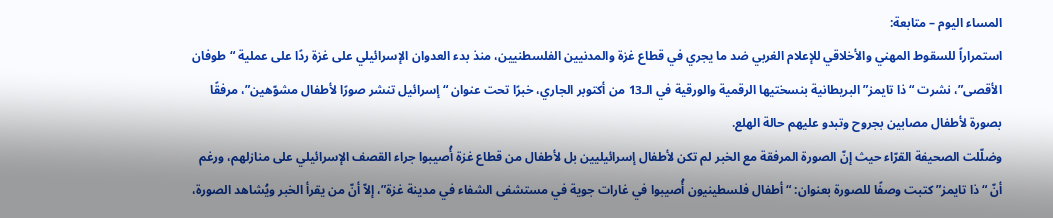المساء اليوم – متابعة:
استمراراً للسقوط المهني والأخلاقي للإعلام الغربي ضد ما يجري في قطاع غزة والمدنيين الفلسطنيين، منذ بدء العدوان الإسرائيلي على غزة ردًا على عملية “طوفان الأقصى”، نشرت “ذا تايمز” البريطانية بنسختيها الرقمية والورقية في الـ13 من أكتوبر الجاري، خبرًا تحت عنوان “إسرائيل تنشر صورًا لأطفال مشوّهين”، مرفقًا بصورة لأطفال مصابين بجروح وتبدو عليهم حالة الهلع.
وضلّلت الصحيفة القرّاء حيث إنّ الصورة المرفقة مع الخبر لم تكن لأطفال إسرائيليين بل لأطفال من قطاع غزة أُصيبوا جراء القصف الإسرائيلي على منازلهم، ورغم أنّ “ذا تايمز” كتبت وصفًا للصورة بعنوان: “أطفال فلسطينيون أُصيبوا في غارات جوية في مستشفى الشفاء في مدينة غزة”، إلاّ أنّ من يقرأ الخبر ويُشاهد الصورة،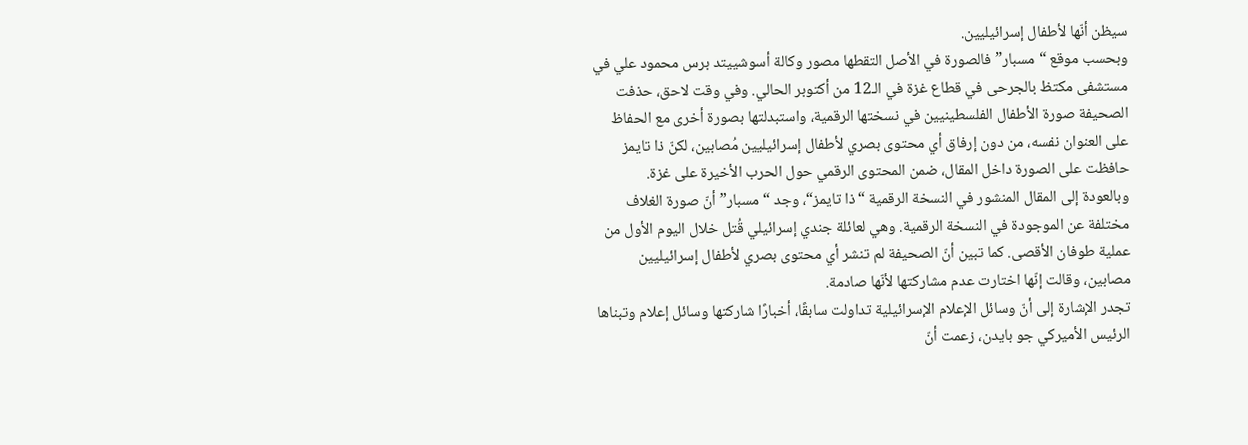سيظن أنّها لأطفال إسرائيليين.
وبحسب موقع “مسبار” فالصورة في الأصل التقطها مصور وكالة أسوشييتد برس محمود علي في مستشفى مكتظ بالجرحى في قطاع غزة في الـ12 من أكتوبر الحالي. وفي وقت لاحق، حذفت الصحيفة صورة الأطفال الفلسطينيين في نسختها الرقمية، واستبدلتها بصورة أخرى مع الحفاظ على العنوان نفسه، من دون إرفاق أي محتوى بصري لأطفال إسرائيليين مُصابين، لكنّ ذا تايمز حافظت على الصورة داخل المقال، ضمن المحتوى الرقمي حول الحرب الأخيرة على غزة.
وبالعودة إلى المقال المنشور في النسخة الرقمية “ذا تايمز“، وجد “مسبار” أنّ صورة الغلاف مختلفة عن الموجودة في النسخة الرقمية. وهي لعائلة جندي إسرائيلي قُتل خلال اليوم الأول من عملية طوفان الأقصى. كما تبين أنّ الصحيفة لم تنشر أي محتوى بصري لأطفال إسرائيليين مصابين، وقالت إنّها اختارت عدم مشاركتها لأنّها صادمة.
تجدر الإشارة إلى أنّ وسائل الإعلام الإسرائيلية تداولت سابقًا، أخبارًا شاركتها وسائل إعلام وتبناها الرئيس الأميركي جو بايدن، زعمت أنّ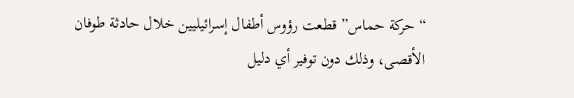“حركة حماس” قطعت رؤوس أطفال إسرائيليين خلال حادثة طوفان الأقصى، وذلك دون توفير أي دليل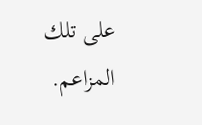على تلك المزاعم.